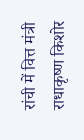रांची में वित्त मंत्री राधाकृष्ण किशोर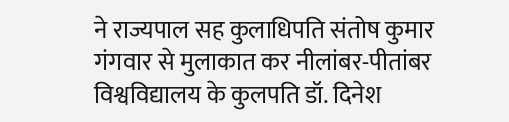ने राज्यपाल सह कुलाधिपति संतोष कुमार गंगवार से मुलाकात कर नीलांबर-पीतांबर विश्वविद्यालय के कुलपति डॉ. दिनेश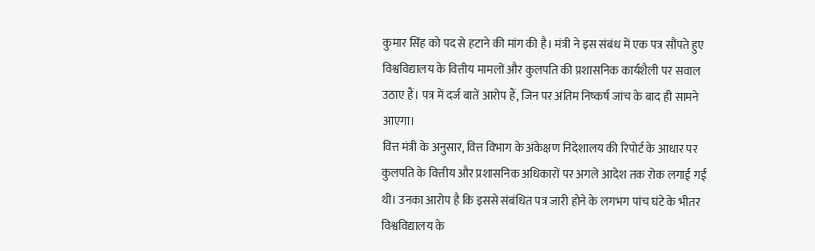कुमार सिंह को पद से हटाने की मांग की है। मंत्री ने इस संबंध में एक पत्र सौंपते हुए विश्वविद्यालय के वित्तीय मामलों और कुलपति की प्रशासनिक कार्यशैली पर सवाल उठाए हैं। पत्र में दर्ज बातें आरोप हैं, जिन पर अंतिम निष्कर्ष जांच के बाद ही सामने आएगा।
वित्त मंत्री के अनुसार, वित्त विभाग के अंकेक्षण निदेशालय की रिपोर्ट के आधार पर कुलपति के वित्तीय और प्रशासनिक अधिकारों पर अगले आदेश तक रोक लगाई गई थी। उनका आरोप है कि इससे संबंधित पत्र जारी होने के लगभग पांच घंटे के भीतर विश्वविद्यालय के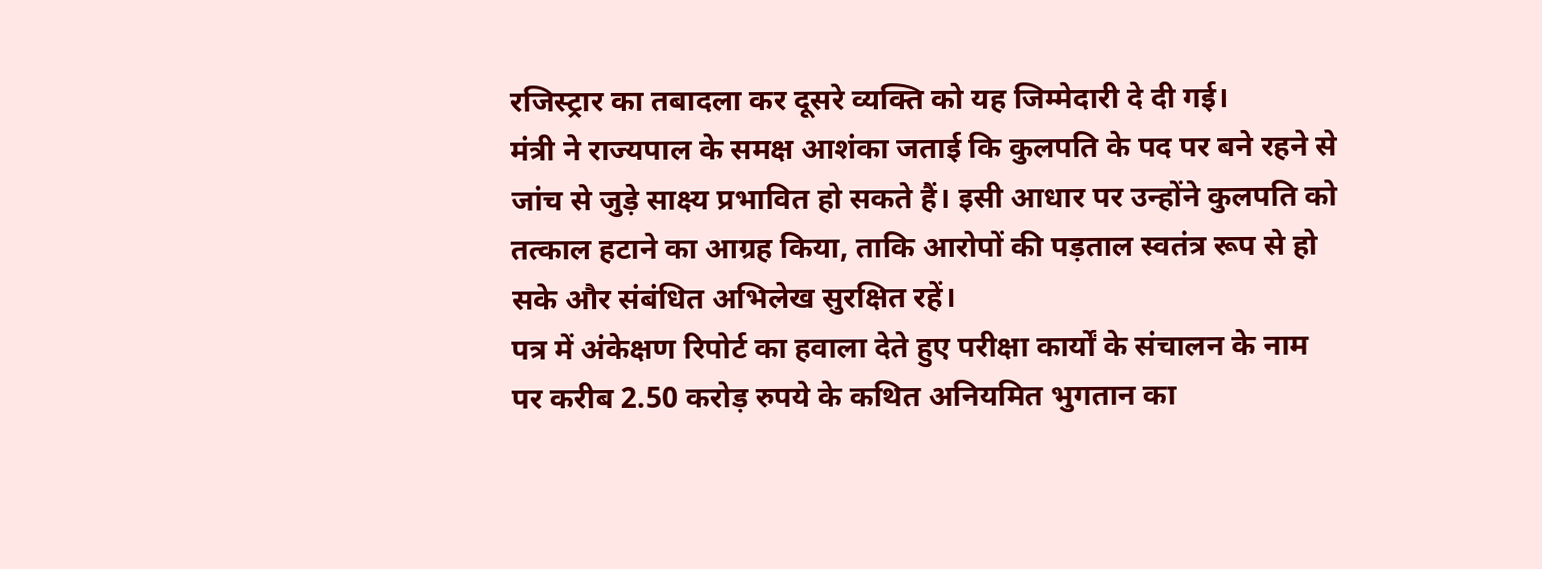रजिस्ट्रार का तबादला कर दूसरे व्यक्ति को यह जिम्मेदारी दे दी गई।
मंत्री ने राज्यपाल के समक्ष आशंका जताई कि कुलपति के पद पर बने रहने से जांच से जुड़े साक्ष्य प्रभावित हो सकते हैं। इसी आधार पर उन्होंने कुलपति को तत्काल हटाने का आग्रह किया, ताकि आरोपों की पड़ताल स्वतंत्र रूप से हो सके और संबंधित अभिलेख सुरक्षित रहें।
पत्र में अंकेक्षण रिपोर्ट का हवाला देते हुए परीक्षा कार्यों के संचालन के नाम पर करीब 2.50 करोड़ रुपये के कथित अनियमित भुगतान का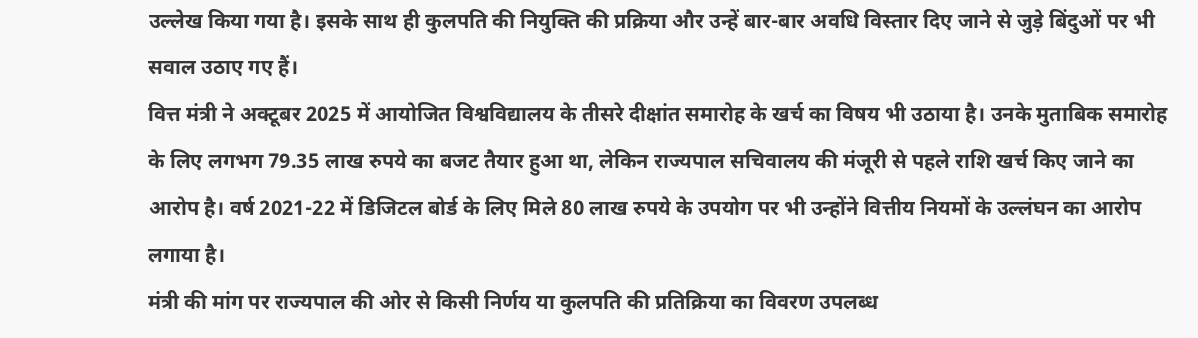उल्लेख किया गया है। इसके साथ ही कुलपति की नियुक्ति की प्रक्रिया और उन्हें बार-बार अवधि विस्तार दिए जाने से जुड़े बिंदुओं पर भी सवाल उठाए गए हैं।
वित्त मंत्री ने अक्टूबर 2025 में आयोजित विश्वविद्यालय के तीसरे दीक्षांत समारोह के खर्च का विषय भी उठाया है। उनके मुताबिक समारोह के लिए लगभग 79.35 लाख रुपये का बजट तैयार हुआ था, लेकिन राज्यपाल सचिवालय की मंजूरी से पहले राशि खर्च किए जाने का आरोप है। वर्ष 2021-22 में डिजिटल बोर्ड के लिए मिले 80 लाख रुपये के उपयोग पर भी उन्होंने वित्तीय नियमों के उल्लंघन का आरोप लगाया है।
मंत्री की मांग पर राज्यपाल की ओर से किसी निर्णय या कुलपति की प्रतिक्रिया का विवरण उपलब्ध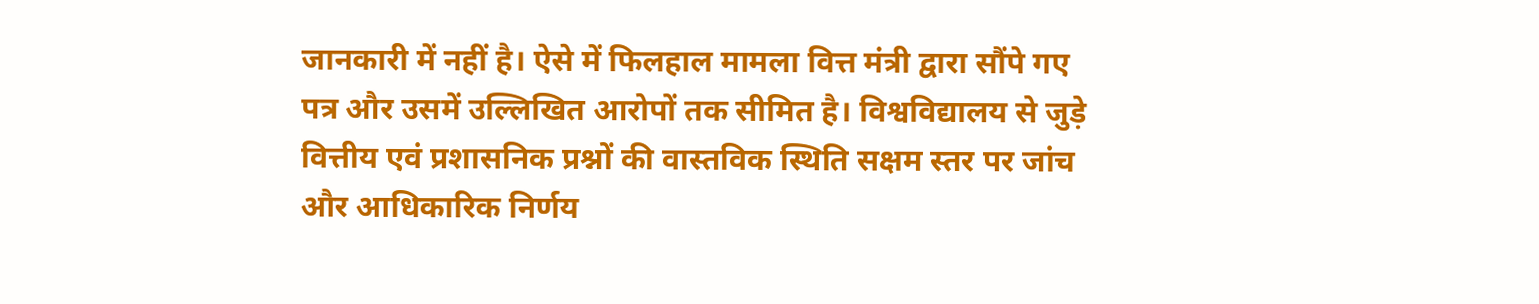जानकारी में नहीं है। ऐसे में फिलहाल मामला वित्त मंत्री द्वारा सौंपे गए पत्र और उसमें उल्लिखित आरोपों तक सीमित है। विश्वविद्यालय से जुड़े वित्तीय एवं प्रशासनिक प्रश्नों की वास्तविक स्थिति सक्षम स्तर पर जांच और आधिकारिक निर्णय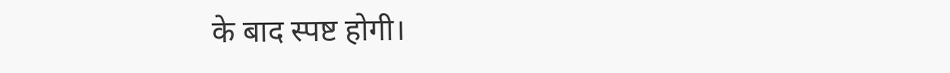के बाद स्पष्ट होगी।